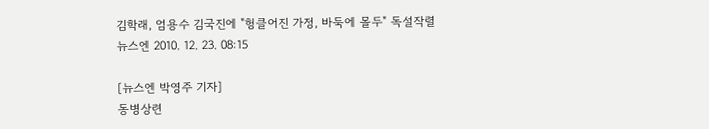김학래, 엄용수 김국진에 "헝클어진 가정, 바둑에 몰두" 독설작렬
뉴스엔 2010. 12. 23. 08:15

[뉴스엔 박영주 기자]
동병상련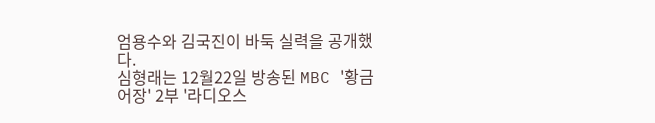엄용수와 김국진이 바둑 실력을 공개했다.
심형래는 12월22일 방송된 MBC '황금어장' 2부 '라디오스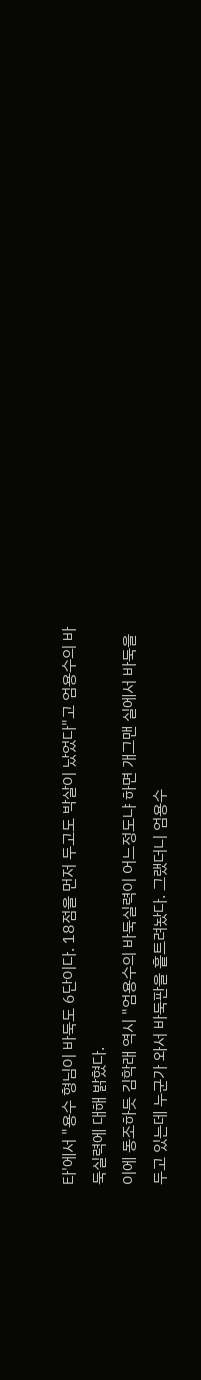타'에서 "용수 형님이 바둑도 6단이다. 18점을 먼저 두고도 박살이 났었다"고 엄용수의 바둑실력에 대해 밝혔다.
이에 동조하듯 김학래 역시 "엄용수의 바둑실력이 어느정도냐 하면 개그맨 실에서 바둑을 두고 있는데 누군가 와서 바둑판을 흩트려놨다. 그랬더니 엄용수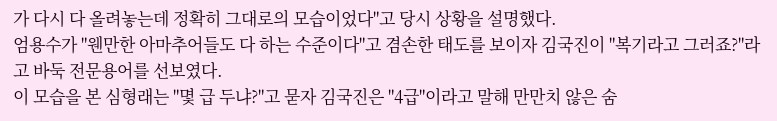가 다시 다 올려놓는데 정확히 그대로의 모습이었다"고 당시 상황을 설명했다.
엄용수가 "웬만한 아마추어들도 다 하는 수준이다"고 겸손한 태도를 보이자 김국진이 "복기라고 그러죠?"라고 바둑 전문용어를 선보였다.
이 모습을 본 심형래는 "몇 급 두냐?"고 묻자 김국진은 "4급"이라고 말해 만만치 않은 숨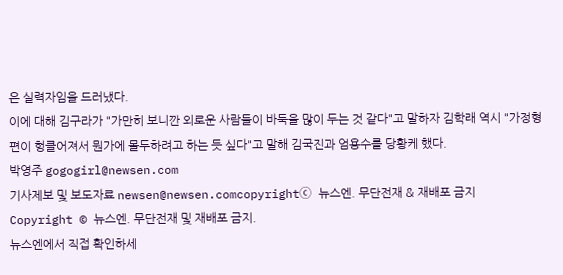은 실력자임을 드러냈다.
이에 대해 김구라가 "가만히 보니깐 외로운 사람들이 바둑을 많이 두는 것 같다"고 말하자 김학래 역시 "가정형편이 헝클어져서 뭔가에 몰두하려고 하는 듯 싶다"고 말해 김국진과 엄용수를 당황케 했다.
박영주 gogogirl@newsen.com
기사제보 및 보도자료 newsen@newsen.comcopyrightⓒ 뉴스엔. 무단전재 & 재배포 금지
Copyright © 뉴스엔. 무단전재 및 재배포 금지.
뉴스엔에서 직접 확인하세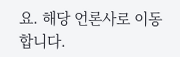요. 해당 언론사로 이동합니다.